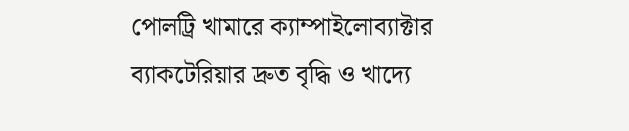পোলট্রি খামারে ক্যাম্পাইলোব্যাক্টার ব্যাকটেরিয়ার দ্রুত বৃদ্ধি ও খাদ্যে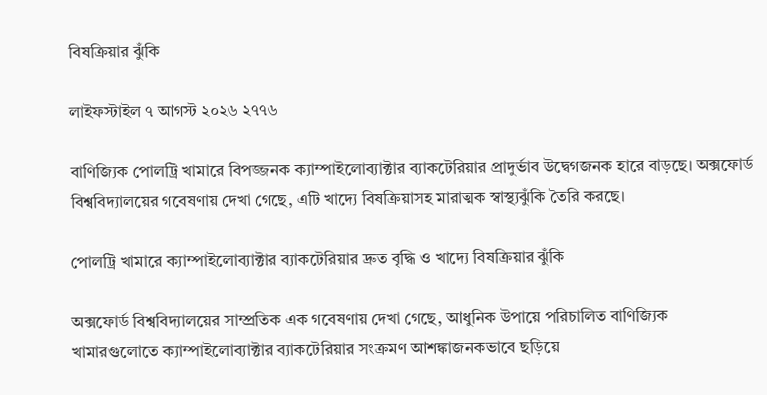বিষক্রিয়ার ঝুঁকি

লাইফস্টাইল ৭ আগস্ট ২০২৬ ২৭৭৬

বাণিজ্যিক পোলট্রি খামারে বিপজ্জনক ক্যাম্পাইলোব্যাক্টার ব্যাকটেরিয়ার প্রাদুর্ভাব উদ্বেগজনক হারে বাড়ছে। অক্সফোর্ড বিশ্ববিদ্যালয়ের গবেষণায় দেখা গেছে, এটি খাদ্যে বিষক্রিয়াসহ মারাত্মক স্বাস্থ্যঝুঁকি তৈরি করছে।

পোলট্রি খামারে ক্যাম্পাইলোব্যাক্টার ব্যাকটেরিয়ার দ্রুত বৃদ্ধি ও খাদ্যে বিষক্রিয়ার ঝুঁকি

অক্সফোর্ড বিশ্ববিদ্যালয়ের সাম্প্রতিক এক গবেষণায় দেখা গেছে, আধুনিক উপায়ে পরিচালিত বাণিজ্যিক খামারগুলোতে ক্যাম্পাইলোব্যাক্টার ব্যাকটেরিয়ার সংক্রমণ আশঙ্কাজনকভাবে ছড়িয়ে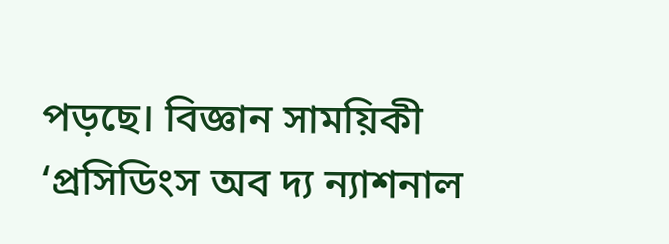পড়ছে। বিজ্ঞান সাময়িকী ‘প্রসিডিংস অব দ্য ন্যাশনাল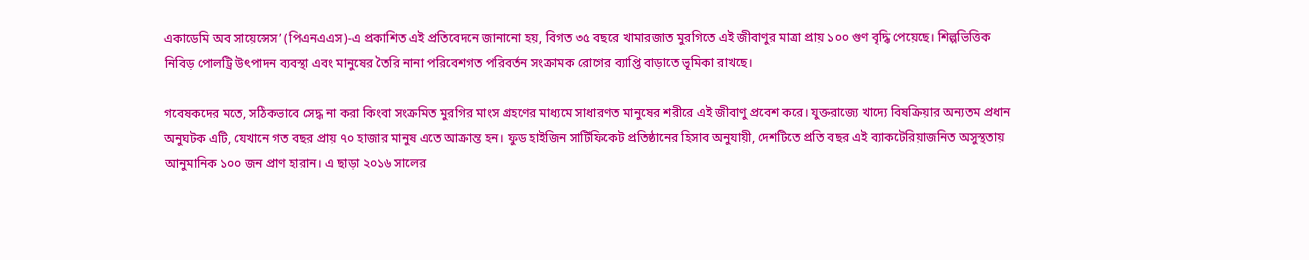একাডেমি অব সায়েন্সেস’ (পিএনএএস)-এ প্রকাশিত এই প্রতিবেদনে জানানো হয়, বিগত ৩৫ বছরে খামারজাত মুরগিতে এই জীবাণুর মাত্রা প্রায় ১০০ গুণ বৃদ্ধি পেয়েছে। শিল্পভিত্তিক নিবিড় পোলট্রি উৎপাদন ব্যবস্থা এবং মানুষের তৈরি নানা পরিবেশগত পরিবর্তন সংক্রামক রোগের ব্যাপ্তি বাড়াতে ভূমিকা রাখছে।

গবেষকদের মতে, সঠিকভাবে সেদ্ধ না করা কিংবা সংক্রমিত মুরগির মাংস গ্রহণের মাধ্যমে সাধারণত মানুষের শরীরে এই জীবাণু প্রবেশ করে। যুক্তরাজ্যে খাদ্যে বিষক্রিয়ার অন্যতম প্রধান অনুঘটক এটি, যেখানে গত বছর প্রায় ৭০ হাজার মানুষ এতে আক্রান্ত হন। ফুড হাইজিন সার্টিফিকেট প্রতিষ্ঠানের হিসাব অনুযায়ী, দেশটিতে প্রতি বছর এই ব্যাকটেরিয়াজনিত অসুস্থতায় আনুমানিক ১০০ জন প্রাণ হারান। এ ছাড়া ২০১৬ সালের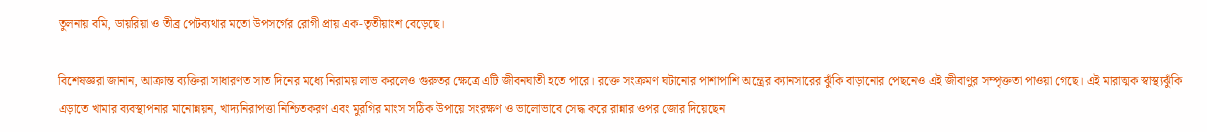তুলনায় বমি, ডায়রিয়া ও তীব্র পেটব্যথার মতো উপসর্গের রোগী প্রায় এক-তৃতীয়াংশ বেড়েছে।

বিশেষজ্ঞরা জানান, আক্রান্ত ব্যক্তিরা সাধারণত সাত দিনের মধ্যে নিরাময় লাভ করলেও গুরুতর ক্ষেত্রে এটি জীবনঘাতী হতে পারে। রক্তে সংক্রমণ ঘটানোর পাশাপাশি অন্ত্রের ক্যানসারের ঝুঁকি বাড়ানোর পেছনেও এই জীবাণুর সম্পৃক্ততা পাওয়া গেছে। এই মারাত্মক স্বাস্থ্যঝুঁকি এড়াতে খামার ব্যবস্থাপনার মানোন্নয়ন, খাদ্যনিরাপত্তা নিশ্চিতকরণ এবং মুরগির মাংস সঠিক উপায়ে সংরক্ষণ ও ভালোভাবে সেদ্ধ করে রান্নার ওপর জোর দিয়েছেন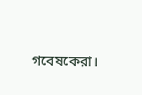গবেষকেরা।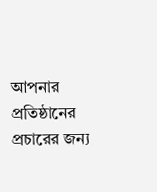আপনার প্রতিষ্ঠানের প্রচারের জন্য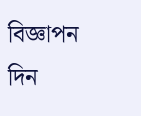বিজ্ঞাপন দিন